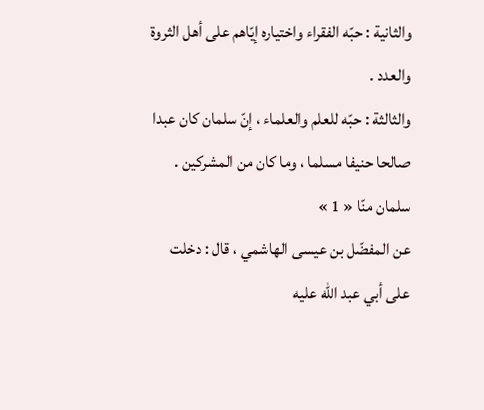والثانية : حبّه الفقراء واختياره إيّاهم على أهل الثروة والعدد .
والثالثة : حبّه للعلم والعلماء ، إنّ سلمان كان عبدا صالحا حنيفا مسلما ، وما كان من المشركين .
سلمان منّا « 1 »
عن المفضّل بن عيسى الهاشمي ، قال : دخلت على أبي عبد اللّه عليه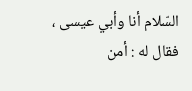السّلام أنا وأبي عيسى ، فقال له : أمن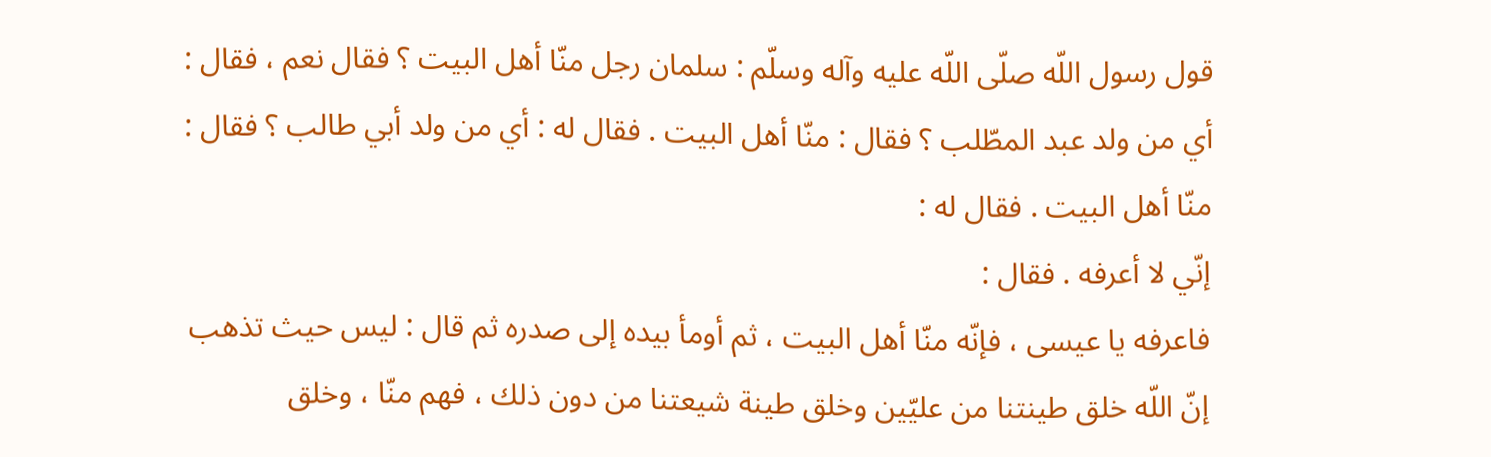قول رسول اللّه صلّى اللّه عليه وآله وسلّم : سلمان رجل منّا أهل البيت ؟ فقال نعم ، فقال : أي من ولد عبد المطّلب ؟ فقال : منّا أهل البيت . فقال له : أي من ولد أبي طالب ؟ فقال : منّا أهل البيت . فقال له :
إنّي لا أعرفه . فقال :
فاعرفه يا عيسى ، فإنّه منّا أهل البيت ، ثم أومأ بيده إلى صدره ثم قال : ليس حيث تذهب إنّ اللّه خلق طينتنا من عليّين وخلق طينة شيعتنا من دون ذلك ، فهم منّا ، وخلق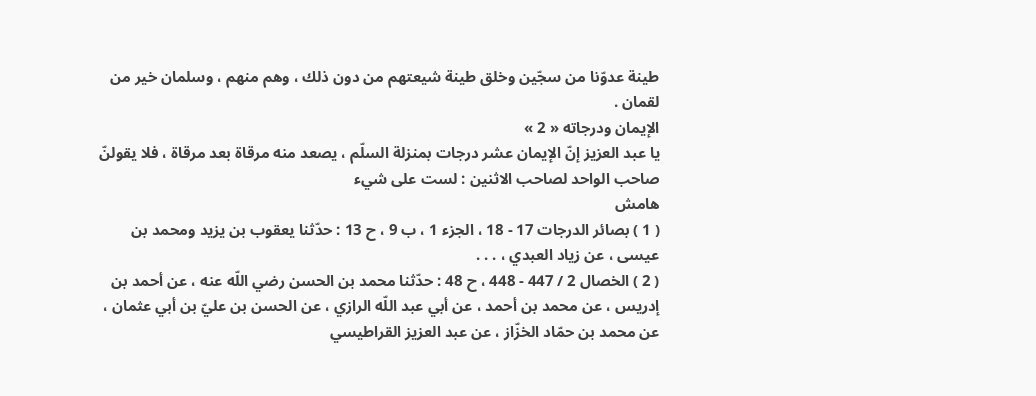طينة عدوّنا من سجّين وخلق طينة شيعتهم من دون ذلك ، وهم منهم ، وسلمان خير من لقمان .
الإيمان ودرجاته « 2 »
يا عبد العزيز إنّ الإيمان عشر درجات بمنزلة السلّم ، يصعد منه مرقاة بعد مرقاة ، فلا يقولنّ صاحب الواحد لصاحب الاثنين : لست على شيء
هامش
( 1 ) بصائر الدرجات 17 - 18 ، الجزء 1 ، ب 9 ، ح 13 : حدّثنا يعقوب بن يزيد ومحمد بن عيسى ، عن زياد العبدي ، . . .
( 2 ) الخصال 2 / 447 - 448 ، ح 48 : حدّثنا محمد بن الحسن رضي اللّه عنه ، عن أحمد بن إدريس ، عن محمد بن أحمد ، عن أبي عبد اللّه الرازي ، عن الحسن بن عليّ بن أبي عثمان ، عن محمد بن حمّاد الخزّاز ، عن عبد العزيز القراطيسي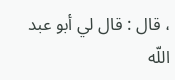، قال : قال لي أبو عبد اللّه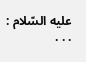عليه السّلام : . . .